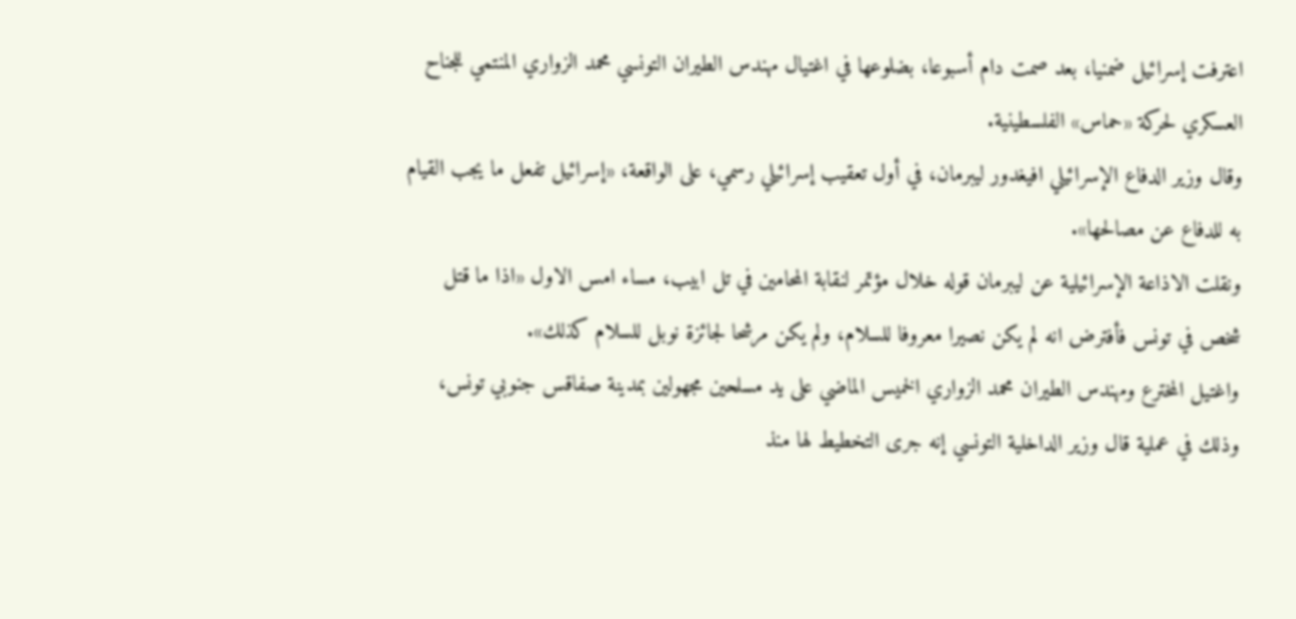اعترفت إسرائيل ضمنيا، بعد صمت دام أسبوعا، بضلوعها في اغتيال مهندس الطيران التونسي محمد الزواري المنتمي للجناح العسكري لحركة «حماس» الفلسطينية.
وقال وزير الدفاع الإسرائيلي افيغدور ليبرمان، في أول تعقيب إسرائيلي رسمي، على الواقعة، «إسرائيل تفعل ما يجب القيام به للدفاع عن مصالحها».
ونقلت الاذاعة الإسرائيلية عن ليبرمان قوله خلال مؤتمر لنقابة المحامين في تل ابيب، مساء امس الاول «اذا ما قتل شخص في تونس فأفترض انه لم يكن نصيرا معروفا للسلام، ولم يكن مرشحا لجائزة نوبل للسلام كذلك».
واغتيل المخترع ومهندس الطيران محمد الزواري الخميس الماضي على يد مسلحين مجهولين بمدينة صفاقس جنوبي تونس، وذلك في عملية قال وزير الداخلية التونسي إنه جرى التخطيط لها منذ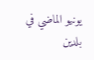يونيو الماضي في بلدين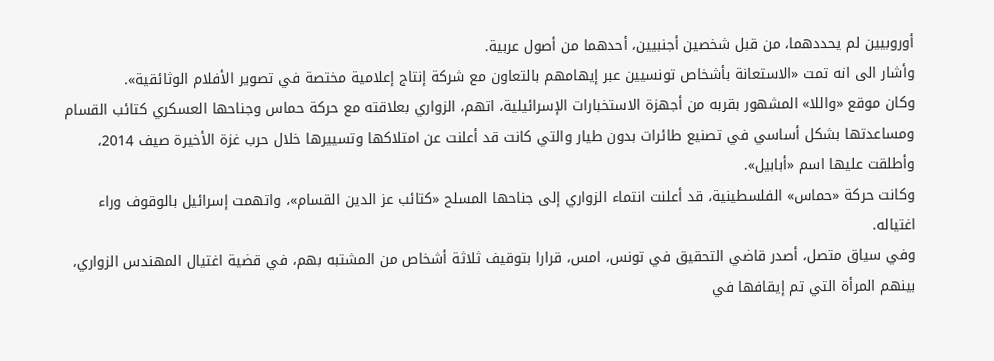أوروبيين لم يحددهما، من قبل شخصين أجنبيين، أحدهما من أصول عربية.
وأشار الى انه تمت «الاستعانة بأشخاص تونسيين عبر إيهامهم بالتعاون مع شركة إنتاج إعلامية مختصة في تصوير الأفلام الوثائقية».
وكان موقع «واللا» المشهور بقربه من أجهزة الاستخبارات الإسرائيلية، اتهم، الزواري بعلاقته مع حركة حماس وجناحها العسكري كتائب القسام ومساعدتها بشكل أساسي في تصنيع طائرات بدون طيار والتي كانت قد أعلنت عن امتلاكها وتسييرها خلال حرب غزة الأخيرة صيف 2014، وأطلقت عليها اسم «أبابيل».
وكانت حركة «حماس» الفلسطينية، قد أعلنت انتماء الزواري إلى جناحها المسلح «كتائب عز الدين القسام»، واتهمت إسرائيل بالوقوف وراء اغتياله.
وفي سياق متصل، أصدر قاضي التحقيق في تونس، امس، قرارا بتوقيف ثلاثة أشخاص من المشتبه بهم، في قضية اغتيال المهندس الزواري، بينهم المرأة التي تم إيقافها في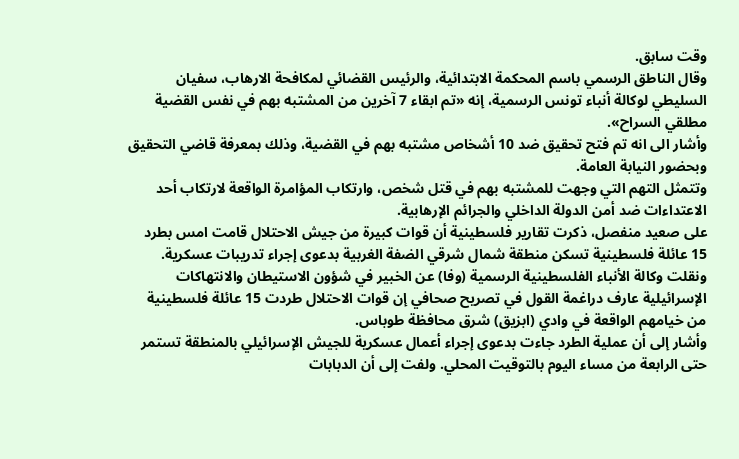وقت سابق.
وقال الناطق الرسمي باسم المحكمة الابتدائية، والرئيس القضائي لمكافحة الارهاب، سفيان السليطي لوكالة أنباء تونس الرسمية، إنه «تم ابقاء 7 آخرين من المشتبه بهم في نفس القضية مطلقي السراح».
وأشار الى انه تم فتح تحقيق ضد 10 أشخاص مشتبه بهم في القضية، وذلك بمعرفة قاضي التحقيق وبحضور النيابة العامة.
وتتمثل التهم التي وجهت للمشتبه بهم في قتل شخص، وارتكاب المؤامرة الواقعة لارتكاب أحد الاعتداءات ضد أمن الدولة الداخلي والجرائم الإرهابية.
على صعيد منفصل، ذكرت تقارير فلسطينية أن قوات كبيرة من جيش الاحتلال قامت امس بطرد 15 عائلة فلسطينية تسكن منطقة شمال شرقي الضفة الغربية بدعوى إجراء تدريبات عسكرية.
ونقلت وكالة الأنباء الفلسطينية الرسمية (وفا) عن الخبير في شؤون الاستيطان والانتهاكات الإسرائيلية عارف دراغمة القول في تصريح صحافي إن قوات الاحتلال طردت 15 عائلة فلسطينية من خيامهم الواقعة في وادي (ابزيق) شرق محافظة طوباس.
وأشار إلى أن عملية الطرد جاءت بدعوى إجراء أعمال عسكرية للجيش الإسرائيلي بالمنطقة تستمر حتى الرابعة من مساء اليوم بالتوقيت المحلي. ولفت إلى أن الدبابات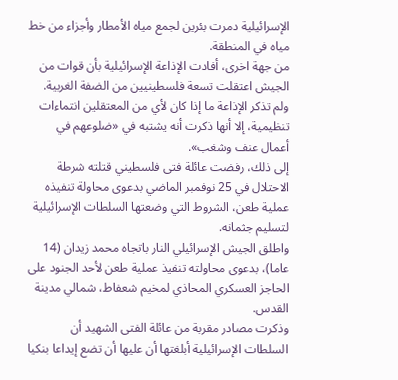الإسرائيلية دمرت بئرين لجمع مياه الأمطار وأجزاء من خط مياه في المنطقة.
من جهة اخرى، أفادت الإذاعة الإسرائيلية بأن قوات من الجيش اعتقلت تسعة فلسطينيين من الضفة الغربية.
ولم تذكر الإذاعة ما إذا كان لأي من المعتقلين انتماءات تنظيمية، إلا أنها ذكرت أنه يشتبه في «ضلوعهم في أعمال عنف وشغب».
إلى ذلك، رفضت عائلة فتى فلسطيني قتلته شرطة الاحتلال في 25 نوفمبر الماضي بدعوى محاولة تنفيذه عملية طعن، الشروط التي وضعتها السلطات الإسرائيلية لتسليم جثمانه.
واطلق الجيش الإسرائيلي النار باتجاه محمد زيدان (14 عاما)، بدعوى محاولته تنفيذ عملية طعن لأحد الجنود على الحاجز العسكري المحاذي لمخيم شعفاط، شمالي مدينة القدس.
وذكرت مصادر مقربة من عائلة الفتى الشهيد أن السلطات الإسرائيلية أبلغتها أن عليها أن تضع إيداعا بنكيا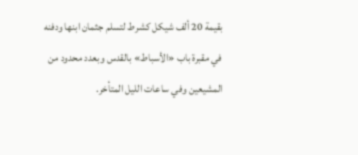بقيمة 20 ألف شيكل كشرط لتسلم جثمان ابنها ودفنه في مقبرة باب «الأسباط» بالقدس وبعدد محدود من المشيعين وفي ساعات الليل المتأخر.